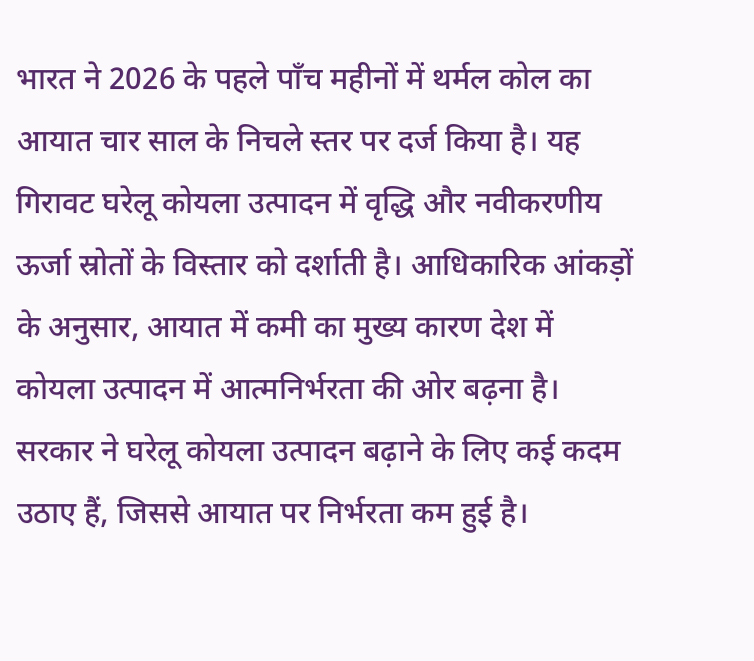भारत ने 2026 के पहले पाँच महीनों में थर्मल कोल का आयात चार साल के निचले स्तर पर दर्ज किया है। यह गिरावट घरेलू कोयला उत्पादन में वृद्धि और नवीकरणीय ऊर्जा स्रोतों के विस्तार को दर्शाती है। आधिकारिक आंकड़ों के अनुसार, आयात में कमी का मुख्य कारण देश में कोयला उत्पादन में आत्मनिर्भरता की ओर बढ़ना है। सरकार ने घरेलू कोयला उत्पादन बढ़ाने के लिए कई कदम उठाए हैं, जिससे आयात पर निर्भरता कम हुई है।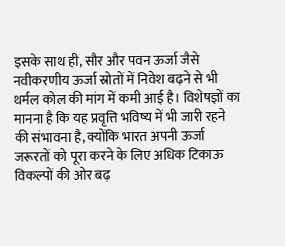इसके साथ ही, सौर और पवन ऊर्जा जैसे नवीकरणीय ऊर्जा स्रोतों में निवेश बढ़ने से भी थर्मल कोल की मांग में कमी आई है। विशेषज्ञों का मानना है कि यह प्रवृत्ति भविष्य में भी जारी रहने की संभावना है, क्योंकि भारत अपनी ऊर्जा जरूरतों को पूरा करने के लिए अधिक टिकाऊ विकल्पों की ओर बढ़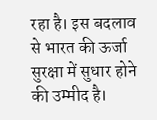रहा है। इस बदलाव से भारत की ऊर्जा सुरक्षा में सुधार होने की उम्मीद है।